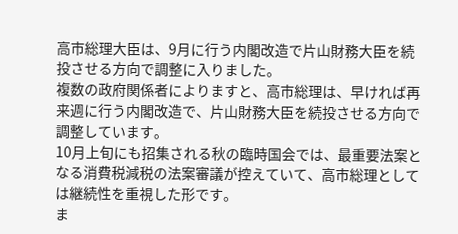高市総理大臣は、9月に行う内閣改造で片山財務大臣を続投させる方向で調整に入りました。
複数の政府関係者によりますと、高市総理は、早ければ再来週に行う内閣改造で、片山財務大臣を続投させる方向で調整しています。
10月上旬にも招集される秋の臨時国会では、最重要法案となる消費税減税の法案審議が控えていて、高市総理としては継続性を重視した形です。
ま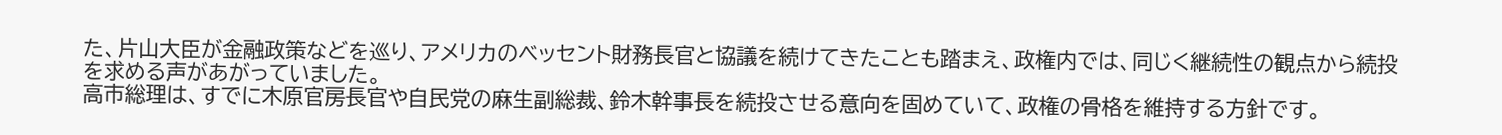た、片山大臣が金融政策などを巡り、アメリカのベッセント財務長官と協議を続けてきたことも踏まえ、政権内では、同じく継続性の観点から続投を求める声があがっていました。
高市総理は、すでに木原官房長官や自民党の麻生副総裁、鈴木幹事長を続投させる意向を固めていて、政権の骨格を維持する方針です。